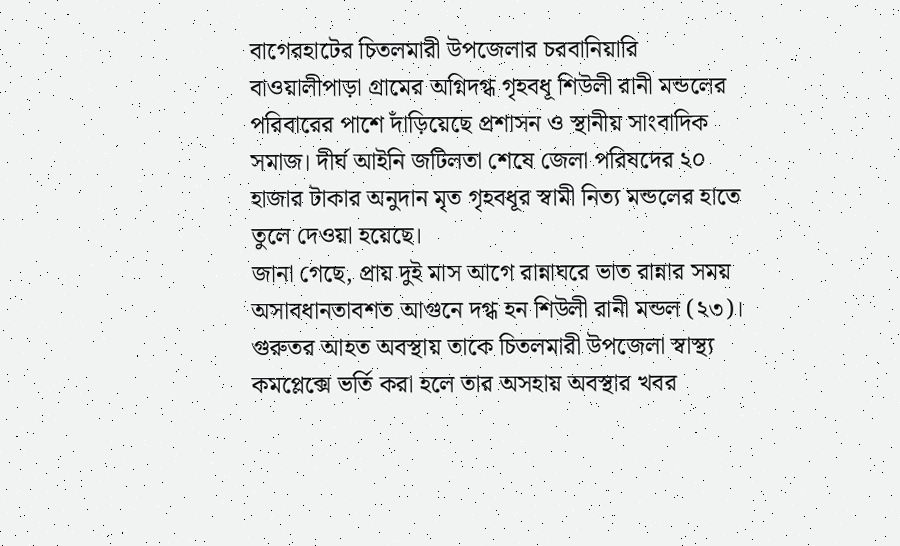বাগেরহাটের চিতলমারী উপজেলার চরবানিয়ারি বাওয়ালীপাড়া গ্রামের অগ্নিদগ্ধ গৃহবধূ শিউলী রানী মন্ডলের পরিবারের পাশে দাঁড়িয়েছে প্রশাসন ও স্থানীয় সাংবাদিক সমাজ। দীর্ঘ আইনি জটিলতা শেষে জেলা পরিষদের ২০ হাজার টাকার অনুদান মৃত গৃহবধূর স্বামী নিত্য মন্ডলের হাতে তুলে দেওয়া হয়েছে।
জানা গেছে, প্রায় দুই মাস আগে রান্নাঘরে ভাত রান্নার সময় অসাবধানতাবশত আগুনে দগ্ধ হন শিউলী রানী মন্ডল (২৩)। গুরুতর আহত অবস্থায় তাকে চিতলমারী উপজেলা স্বাস্থ্য কমপ্লেক্সে ভর্তি করা হলে তার অসহায় অবস্থার খবর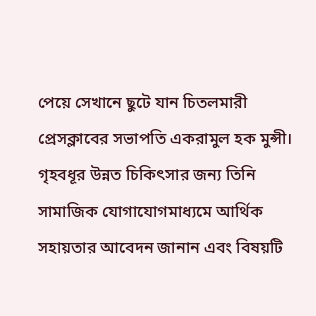পেয়ে সেখানে ছুটে যান চিতলমারী প্রেসক্লাবের সভাপতি একরামুল হক মুন্সী। গৃহবধূর উন্নত চিকিৎসার জন্য তিনি সামাজিক যোগাযোগমাধ্যমে আর্থিক সহায়তার আবেদন জানান এবং বিষয়টি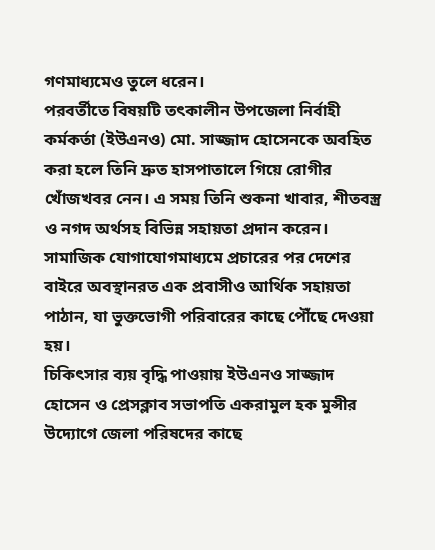গণমাধ্যমেও তুলে ধরেন।
পরবর্তীতে বিষয়টি তৎকালীন উপজেলা নির্বাহী কর্মকর্তা (ইউএনও) মো. সাজ্জাদ হোসেনকে অবহিত করা হলে তিনি দ্রুত হাসপাতালে গিয়ে রোগীর খোঁজখবর নেন। এ সময় তিনি শুকনা খাবার, শীতবস্ত্র ও নগদ অর্থসহ বিভিন্ন সহায়তা প্রদান করেন। সামাজিক যোগাযোগমাধ্যমে প্রচারের পর দেশের বাইরে অবস্থানরত এক প্রবাসীও আর্থিক সহায়তা পাঠান, যা ভুক্তভোগী পরিবারের কাছে পৌঁছে দেওয়া হয়।
চিকিৎসার ব্যয় বৃদ্ধি পাওয়ায় ইউএনও সাজ্জাদ হোসেন ও প্রেসক্লাব সভাপতি একরামুল হক মুন্সীর উদ্যোগে জেলা পরিষদের কাছে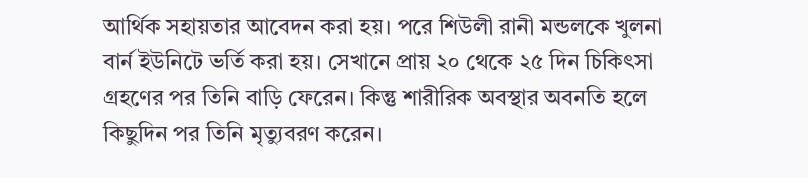আর্থিক সহায়তার আবেদন করা হয়। পরে শিউলী রানী মন্ডলকে খুলনা বার্ন ইউনিটে ভর্তি করা হয়। সেখানে প্রায় ২০ থেকে ২৫ দিন চিকিৎসা গ্রহণের পর তিনি বাড়ি ফেরেন। কিন্তু শারীরিক অবস্থার অবনতি হলে কিছুদিন পর তিনি মৃত্যুবরণ করেন।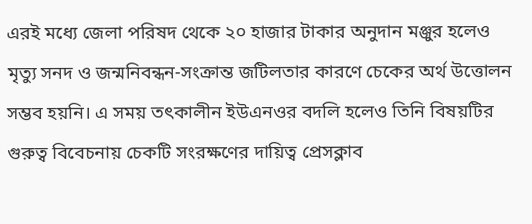এরই মধ্যে জেলা পরিষদ থেকে ২০ হাজার টাকার অনুদান মঞ্জুর হলেও মৃত্যু সনদ ও জন্মনিবন্ধন-সংক্রান্ত জটিলতার কারণে চেকের অর্থ উত্তোলন সম্ভব হয়নি। এ সময় তৎকালীন ইউএনওর বদলি হলেও তিনি বিষয়টির গুরুত্ব বিবেচনায় চেকটি সংরক্ষণের দায়িত্ব প্রেসক্লাব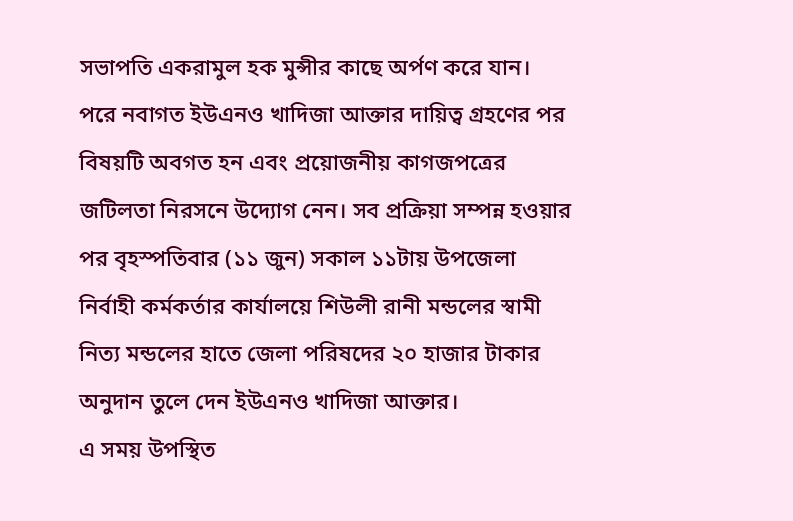সভাপতি একরামুল হক মুন্সীর কাছে অর্পণ করে যান।
পরে নবাগত ইউএনও খাদিজা আক্তার দায়িত্ব গ্রহণের পর বিষয়টি অবগত হন এবং প্রয়োজনীয় কাগজপত্রের জটিলতা নিরসনে উদ্যোগ নেন। সব প্রক্রিয়া সম্পন্ন হওয়ার পর বৃহস্পতিবার (১১ জুন) সকাল ১১টায় উপজেলা নির্বাহী কর্মকর্তার কার্যালয়ে শিউলী রানী মন্ডলের স্বামী নিত্য মন্ডলের হাতে জেলা পরিষদের ২০ হাজার টাকার অনুদান তুলে দেন ইউএনও খাদিজা আক্তার।
এ সময় উপস্থিত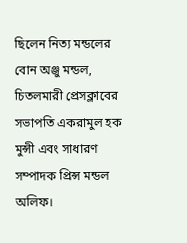ছিলেন নিত্য মন্ডলের বোন অঞ্জু মন্ডল, চিতলমারী প্রেসক্লাবের সভাপতি একরামুল হক মুন্সী এবং সাধারণ সম্পাদক প্রিন্স মন্ডল অলিফ।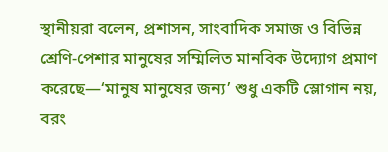স্থানীয়রা বলেন, প্রশাসন, সাংবাদিক সমাজ ও বিভিন্ন শ্রেণি-পেশার মানুষের সম্মিলিত মানবিক উদ্যোগ প্রমাণ করেছে—‘মানুষ মানুষের জন্য’ শুধু একটি স্লোগান নয়, বরং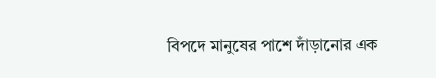বিপদে মানুষের পাশে দাঁড়ানোর এক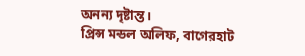অনন্য দৃষ্টান্ত।
প্রিন্স মন্ডল অলিফ, বাগেরহাট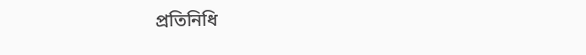প্রতিনিধি